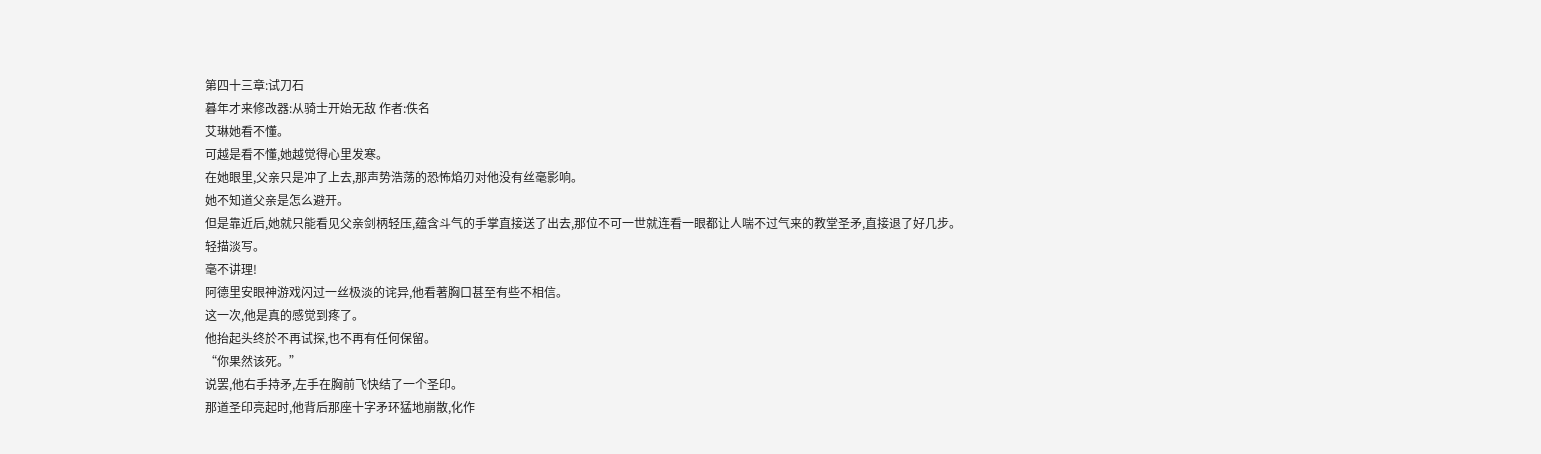第四十三章:试刀石
暮年才来修改器:从骑士开始无敌 作者:佚名
艾琳她看不懂。
可越是看不懂,她越觉得心里发寒。
在她眼里,父亲只是冲了上去,那声势浩荡的恐怖焰刃对他没有丝毫影响。
她不知道父亲是怎么避开。
但是靠近后,她就只能看见父亲剑柄轻压,蕴含斗气的手掌直接送了出去,那位不可一世就连看一眼都让人喘不过气来的教堂圣矛,直接退了好几步。
轻描淡写。
毫不讲理!
阿德里安眼神游戏闪过一丝极淡的诧异,他看著胸口甚至有些不相信。
这一次,他是真的感觉到疼了。
他抬起头终於不再试探,也不再有任何保留。
“你果然该死。”
说罢,他右手持矛,左手在胸前飞快结了一个圣印。
那道圣印亮起时,他背后那座十字矛环猛地崩散,化作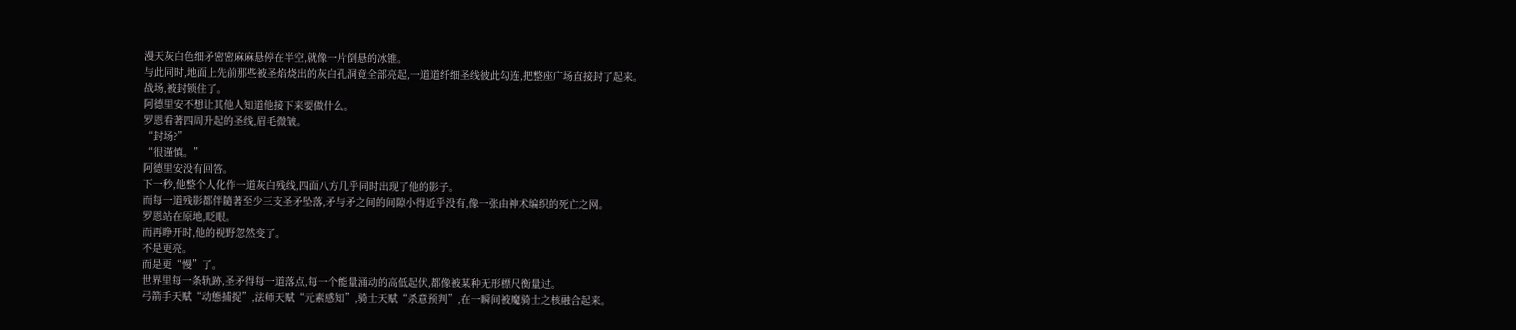漫天灰白色细矛密密麻麻悬停在半空,就像一片倒悬的冰锥。
与此同时,地面上先前那些被圣焰烧出的灰白孔洞竟全部亮起,一道道纤细圣线彼此勾连,把整座广场直接封了起来。
战场,被封锁住了。
阿德里安不想让其他人知道他接下来要做什么。
罗恩看著四周升起的圣线,眉毛微皱。
“封场?”
“很谨慎。”
阿德里安没有回答。
下一秒,他整个人化作一道灰白残线,四面八方几乎同时出现了他的影子。
而每一道残影都伴隨著至少三支圣矛坠落,矛与矛之间的间隙小得近乎没有,像一张由神术编织的死亡之网。
罗恩站在原地,眨眼。
而再睁开时,他的视野忽然变了。
不是更亮。
而是更“慢”了。
世界里每一条轨跡,圣矛得每一道落点,每一个能量涌动的高低起伏,都像被某种无形標尺衡量过。
弓箭手天赋“动態捕捉”,法师天赋“元素感知”,骑士天赋“杀意预判”,在一瞬间被魔骑士之核融合起来。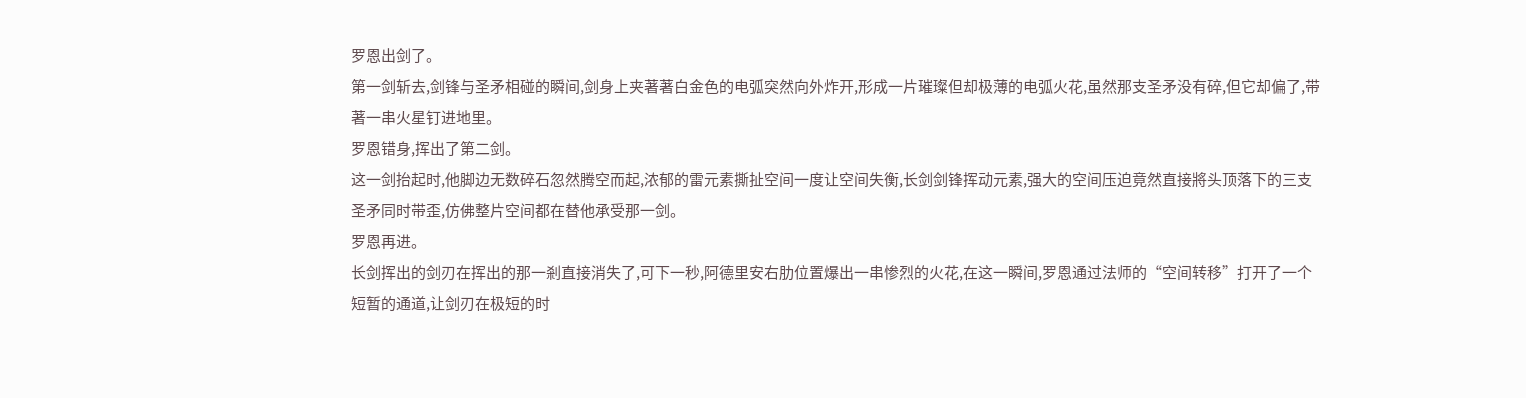罗恩出剑了。
第一剑斩去,剑锋与圣矛相碰的瞬间,剑身上夹著著白金色的电弧突然向外炸开,形成一片璀璨但却极薄的电弧火花,虽然那支圣矛没有碎,但它却偏了,带著一串火星钉进地里。
罗恩错身,挥出了第二剑。
这一剑抬起时,他脚边无数碎石忽然腾空而起,浓郁的雷元素撕扯空间一度让空间失衡,长剑剑锋挥动元素,强大的空间压迫竟然直接將头顶落下的三支圣矛同时带歪,仿佛整片空间都在替他承受那一剑。
罗恩再进。
长剑挥出的剑刃在挥出的那一剎直接消失了,可下一秒,阿德里安右肋位置爆出一串惨烈的火花,在这一瞬间,罗恩通过法师的“空间转移”打开了一个短暂的通道,让剑刃在极短的时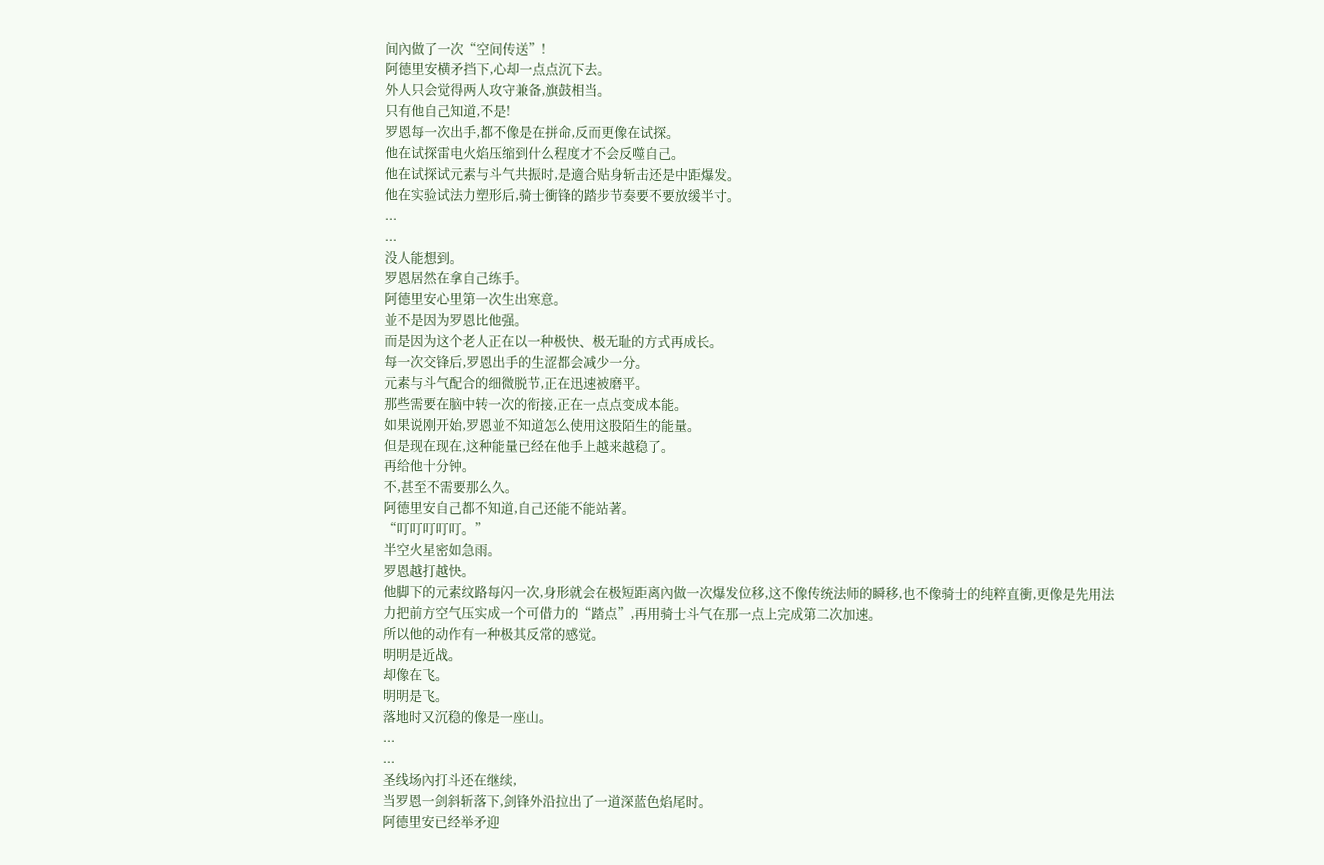间內做了一次“空间传送”!
阿德里安横矛挡下,心却一点点沉下去。
外人只会觉得两人攻守兼备,旗鼓相当。
只有他自己知道,不是!
罗恩每一次出手,都不像是在拼命,反而更像在试探。
他在试探雷电火焰压缩到什么程度才不会反噬自己。
他在试探试元素与斗气共振时,是適合贴身斩击还是中距爆发。
他在实验试法力塑形后,骑士衝锋的踏步节奏要不要放缓半寸。
...
...
没人能想到。
罗恩居然在拿自己练手。
阿德里安心里第一次生出寒意。
並不是因为罗恩比他强。
而是因为这个老人正在以一种极快、极无耻的方式再成长。
每一次交锋后,罗恩出手的生涩都会减少一分。
元素与斗气配合的细微脱节,正在迅速被磨平。
那些需要在脑中转一次的衔接,正在一点点变成本能。
如果说刚开始,罗恩並不知道怎么使用这股陌生的能量。
但是现在现在,这种能量已经在他手上越来越稳了。
再给他十分钟。
不,甚至不需要那么久。
阿德里安自己都不知道,自己还能不能站著。
“叮叮叮叮叮。”
半空火星密如急雨。
罗恩越打越快。
他脚下的元素纹路每闪一次,身形就会在极短距离內做一次爆发位移,这不像传统法师的瞬移,也不像骑士的纯粹直衝,更像是先用法力把前方空气压实成一个可借力的“踏点”,再用骑士斗气在那一点上完成第二次加速。
所以他的动作有一种极其反常的感觉。
明明是近战。
却像在飞。
明明是飞。
落地时又沉稳的像是一座山。
...
...
圣线场內打斗还在继续,
当罗恩一剑斜斩落下,剑锋外沿拉出了一道深蓝色焰尾时。
阿德里安已经举矛迎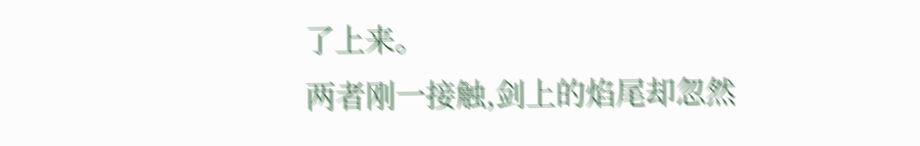了上来。
两者刚一接触,剑上的焰尾却忽然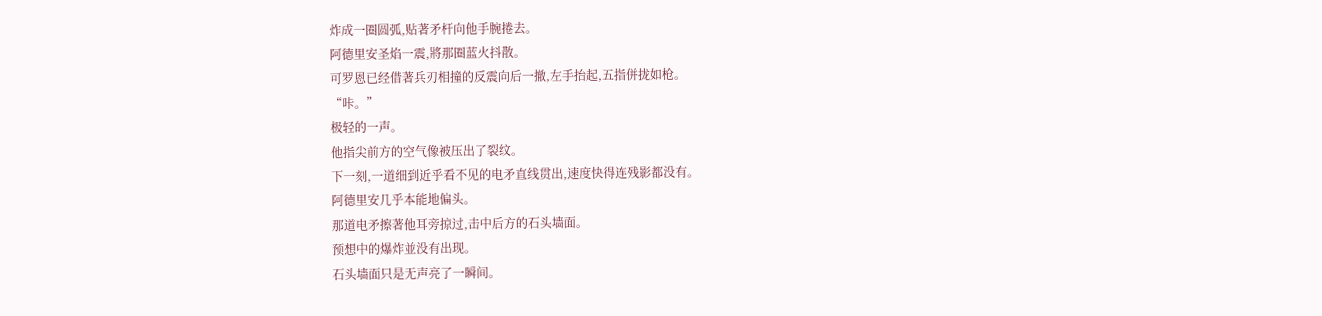炸成一圈圆弧,贴著矛杆向他手腕捲去。
阿德里安圣焰一震,將那圈蓝火抖散。
可罗恩已经借著兵刃相撞的反震向后一撤,左手抬起,五指併拢如枪。
“咔。”
极轻的一声。
他指尖前方的空气像被压出了裂纹。
下一刻,一道细到近乎看不见的电矛直线贯出,速度快得连残影都没有。
阿德里安几乎本能地偏头。
那道电矛擦著他耳旁掠过,击中后方的石头墙面。
预想中的爆炸並没有出现。
石头墙面只是无声亮了一瞬间。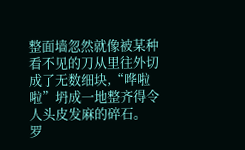整面墙忽然就像被某种看不见的刀从里往外切成了无数细块,“哗啦啦”坍成一地整齐得令人头皮发麻的碎石。
罗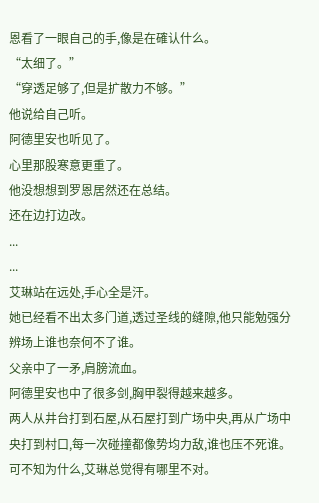恩看了一眼自己的手,像是在確认什么。
“太细了。”
“穿透足够了,但是扩散力不够。”
他说给自己听。
阿德里安也听见了。
心里那股寒意更重了。
他没想想到罗恩居然还在总结。
还在边打边改。
...
...
艾琳站在远处,手心全是汗。
她已经看不出太多门道,透过圣线的缝隙,他只能勉强分辨场上谁也奈何不了谁。
父亲中了一矛,肩膀流血。
阿德里安也中了很多剑,胸甲裂得越来越多。
两人从井台打到石屋,从石屋打到广场中央,再从广场中央打到村口,每一次碰撞都像势均力敌,谁也压不死谁。
可不知为什么,艾琳总觉得有哪里不对。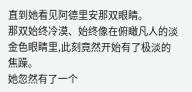直到她看见阿德里安那双眼睛。
那双始终冷漠、始终像在俯瞰凡人的淡金色眼睛里,此刻竟然开始有了极淡的焦躁。
她忽然有了一个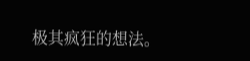极其疯狂的想法。